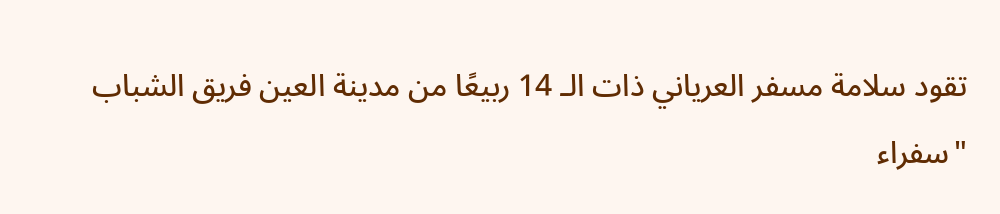تقود سلامة مسفر العرياني ذات الـ 14 ربيعًا من مدينة العين فريق الشباب "سفراء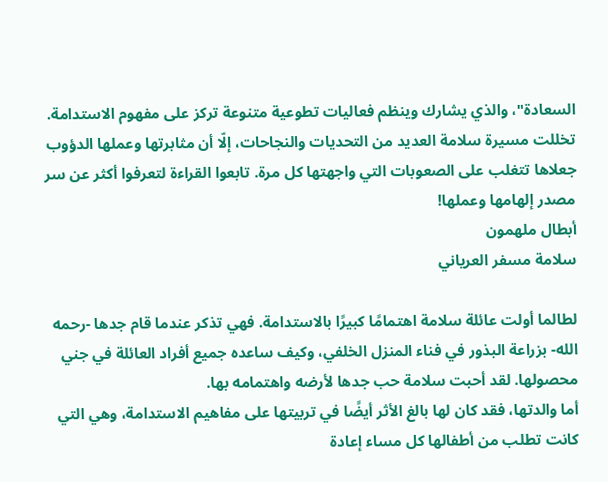السعادة"، والذي يشارك وينظم فعاليات تطوعية متنوعة تركز على مفهوم الاستدامة. تخللت مسيرة سلامة العديد من التحديات والنجاحات، إلّا أن مثابرتها وعملها الدؤوب جعلاها تتغلب على الصعوبات التي واجهتها كل مرة. تابعوا القراءة لتعرفوا أكثر عن سر مصدر إلهامها وعملها!
أبطال ملهمون
سلامة مسفر العرياني

لطالما أولت عائلة سلامة اهتمامًا كبيرًا بالاستدامة. فهي تذكر عندما قام جدها -رحمه الله- بزراعة البذور في فناء المنزل الخلفي، وكيف ساعده جميع أفراد العائلة في جني محصولها. لقد أحبت سلامة حب جدها لأرضه واهتمامه بها.
أما والدتها، فقد كان لها بالغ الأثر أيضًا في تربيتها على مفاهيم الاستدامة، وهي التي كانت تطلب من أطفالها كل مساء إعادة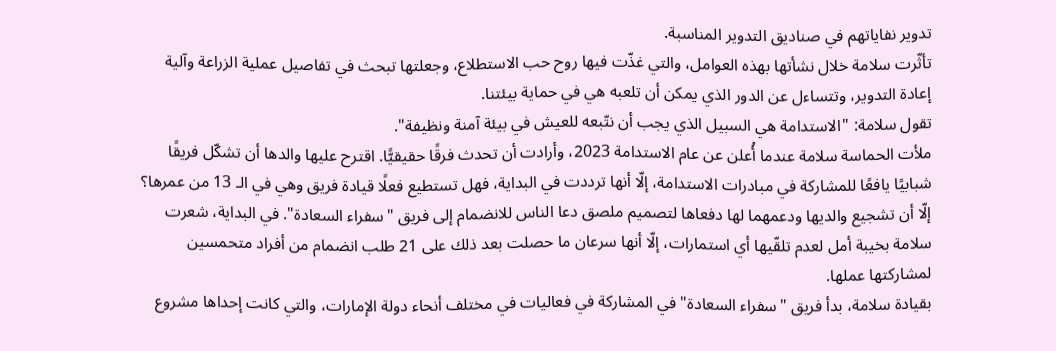تدوير نفاياتهم في صناديق التدوير المناسبة.
تأثّرت سلامة خلال نشأتها بهذه العوامل، والتي غذّت فيها روح حب الاستطلاع، وجعلتها تبحث في تفاصيل عملية الزراعة وآلية إعادة التدوير، وتتساءل عن الدور الذي يمكن أن تلعبه هي في حماية بيئتنا.
تقول سلامة: "الاستدامة هي السبيل الذي يجب أن نتّبعه للعيش في بيئة آمنة ونظيفة".
ملأت الحماسة سلامة عندما أُعلن عن عام الاستدامة 2023، وأرادت أن تحدث فرقًا حقيقيًّا. اقترح عليها والدها أن تشكّل فريقًا شبابيًا يافعًا للمشاركة في مبادرات الاستدامة، إلّا أنها ترددت في البداية، فهل تستطيع فعلًا قيادة فريق وهي في الـ 13 من عمرها؟ إلّا أن تشجيع والديها ودعمهما لها دفعاها لتصميم ملصق دعا الناس للانضمام إلى فريق "سفراء السعادة". في البداية، شعرت سلامة بخيبة أمل لعدم تلقّيها أي استمارات، إلّا أنها سرعان ما حصلت بعد ذلك على 21 طلب انضمام من أفراد متحمسين لمشاركتها عملها.
بقيادة سلامة، بدأ فريق "سفراء السعادة" في المشاركة في فعاليات في مختلف أنحاء دولة الإمارات، والتي كانت إحداها مشروع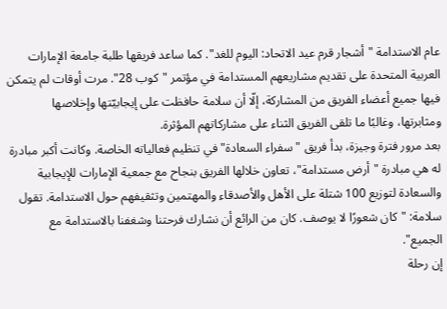عام الاستدامة "أشجار قرم عيد الاتحاد: اليوم للغد". كما ساعد فريقها طلبة جامعة الإمارات العربية المتحدة على تقديم مشاريعهم المستدامة في مؤتمر "كوب 28". مرت أوقات لم يتمكن فيها جميع أعضاء الفريق من المشاركة، إلّا أن سلامة حافظت على إيجابيّتها وإخلاصها ومثابرتها، وغالبًا ما تلقى الفريق الثناء على مشاركاتهم المؤثرة.
بعد مرور فترة وجيزة، بدأ فريق "سفراء السعادة" في تنظيم فعالياته الخاصة. وكانت أكبر مبادرة له هي مبادرة "أرض مستدامة"، تعاون خلالها الفريق بنجاح مع جمعية الإمارات للإيجابية والسعادة لتوزيع 100 شتلة على الأهل والأصدقاء والمهتمين وتثقيفهم حول الاستدامة. تقول سلامة: "كان شعورًا لا يوصف. كان من الرائع أن نشارك فرحتنا وشغفنا بالاستدامة مع الجميع".
إن رحلة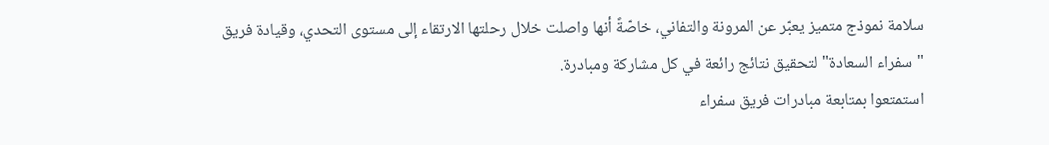سلامة نموذج متميز يعبّر عن المرونة والتفاني، خاصّةً أنها واصلت خلال رحلتها الارتقاء إلى مستوى التحدي، وقيادة فريق "سفراء السعادة" لتحقيق نتائج رائعة في كل مشاركة ومبادرة.
استمتعوا بمتابعة مبادرات فريق سفراء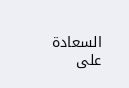السعادة على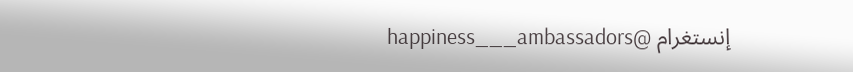إنستغرام @happiness___ambassadors